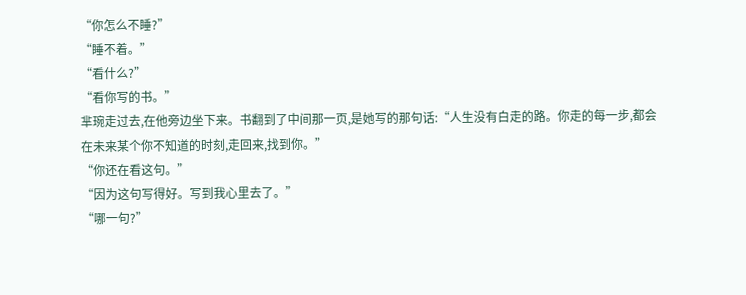“你怎么不睡?”
“睡不着。”
“看什么?”
“看你写的书。”
芈琬走过去,在他旁边坐下来。书翻到了中间那一页,是她写的那句话:“人生没有白走的路。你走的每一步,都会在未来某个你不知道的时刻,走回来,找到你。”
“你还在看这句。”
“因为这句写得好。写到我心里去了。”
“哪一句?”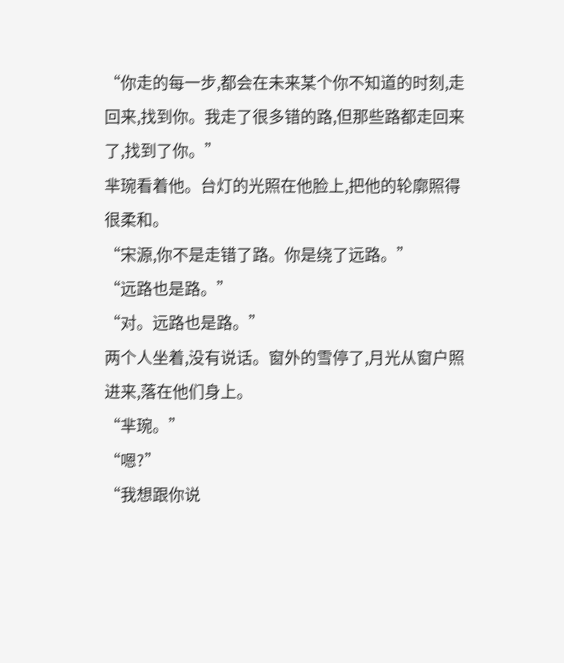“你走的每一步,都会在未来某个你不知道的时刻,走回来,找到你。我走了很多错的路,但那些路都走回来了,找到了你。”
芈琬看着他。台灯的光照在他脸上,把他的轮廓照得很柔和。
“宋源,你不是走错了路。你是绕了远路。”
“远路也是路。”
“对。远路也是路。”
两个人坐着,没有说话。窗外的雪停了,月光从窗户照进来,落在他们身上。
“芈琬。”
“嗯?”
“我想跟你说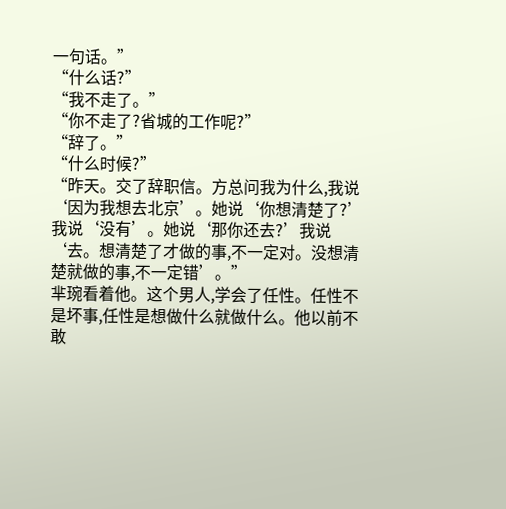一句话。”
“什么话?”
“我不走了。”
“你不走了?省城的工作呢?”
“辞了。”
“什么时候?”
“昨天。交了辞职信。方总问我为什么,我说‘因为我想去北京’。她说‘你想清楚了?’我说‘没有’。她说‘那你还去?’我说‘去。想清楚了才做的事,不一定对。没想清楚就做的事,不一定错’。”
芈琬看着他。这个男人,学会了任性。任性不是坏事,任性是想做什么就做什么。他以前不敢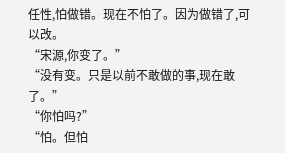任性,怕做错。现在不怕了。因为做错了,可以改。
“宋源,你变了。”
“没有变。只是以前不敢做的事,现在敢了。”
“你怕吗?”
“怕。但怕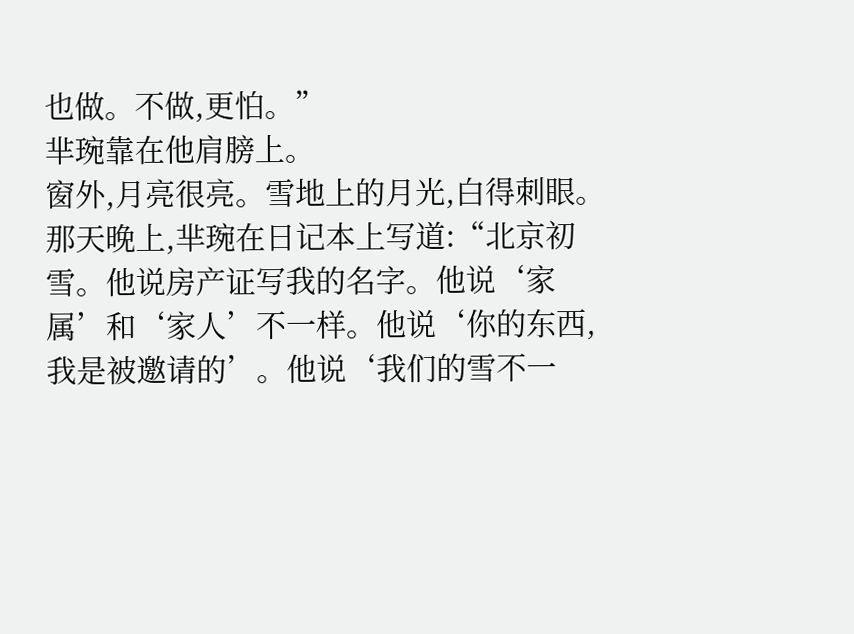也做。不做,更怕。”
芈琬靠在他肩膀上。
窗外,月亮很亮。雪地上的月光,白得刺眼。
那天晚上,芈琬在日记本上写道:“北京初雪。他说房产证写我的名字。他说‘家属’和‘家人’不一样。他说‘你的东西,我是被邀请的’。他说‘我们的雪不一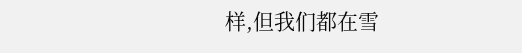样,但我们都在雪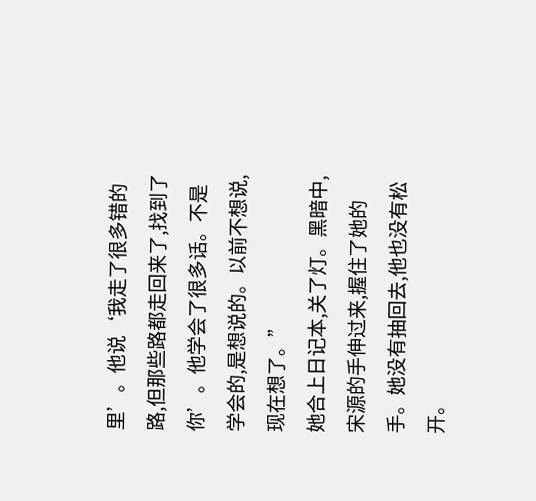里’。他说‘我走了很多错的路,但那些路都走回来了,找到了你’。他学会了很多话。不是学会的,是想说的。以前不想说,现在想了。”
她合上日记本,关了灯。黑暗中,宋源的手伸过来,握住了她的手。她没有抽回去,他也没有松开。